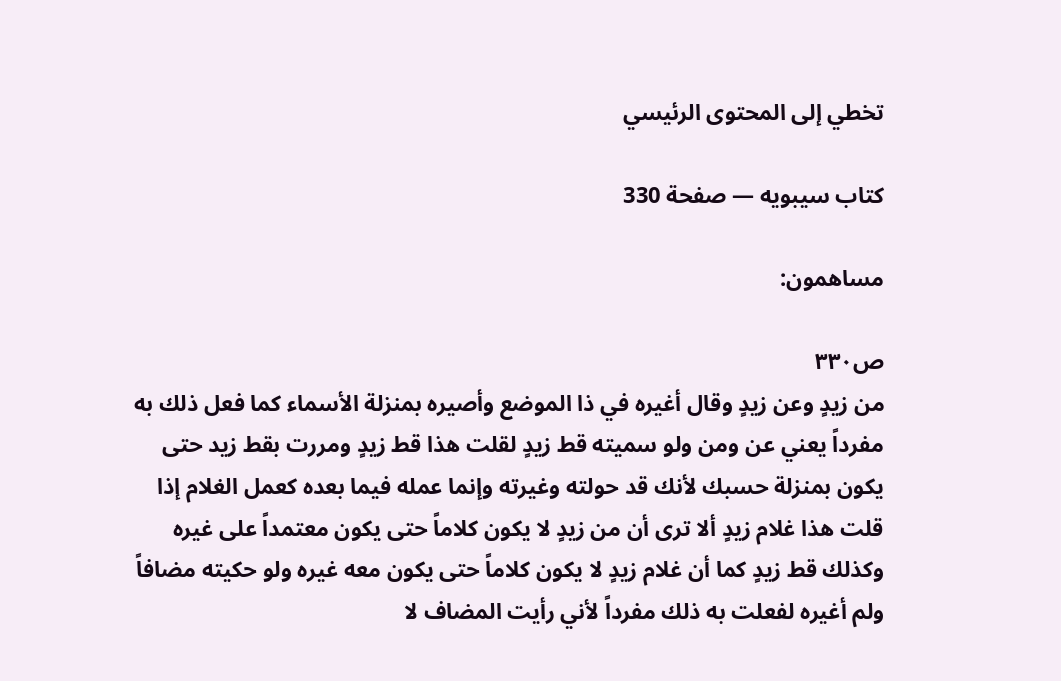تخطي إلى المحتوى الرئيسي

كتاب سيبويه — صفحة 330

مساهمون:

ص٣٣٠
من زيدٍ وعن زيدٍ وقال أغيره في ذا الموضع وأصيره بمنزلة الأسماء كما فعل ذلك به مفرداً يعني عن ومن ولو سميته قط زيدٍ لقلت هذا قط زيدٍ ومررت بقط زيد حتى يكون بمنزلة حسبك لأنك قد حولته وغيرته وإنما عمله فيما بعده كعمل الغلام إذا قلت هذا غلام زيدٍ ألا ترى أن من زيدٍ لا يكون كلاماً حتى يكون معتمداً على غيره وكذلك قط زيدٍ كما أن غلام زيدٍ لا يكون كلاماً حتى يكون معه غيره ولو حكيته مضافاً ولم أغيره لفعلت به ذلك مفرداً لأني رأيت المضاف لا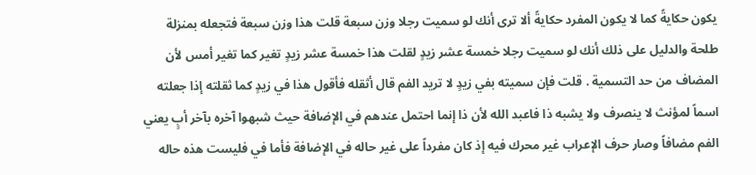يكون حكايةً كما لا يكون المفرد حكايةً ألا ترى أنك لو سميت رجلا وزن سبعة قلت هذا وزن سبعة فتجعله بمنزلة طلحة والدليل على ذلك أنك لو سميت رجلا خمسة عشر زيدٍ لقلت هذا خمسة عشر زيدٍ تغير كما تغير أمس لأن المضاف من حد التسمية . قلت فإن سميته بفي زيدٍ لا تريد الفم قال أثقله فأقول هذا في زيدٍ كما ثقلته إذا جعلته اسماً لمؤنث لا ينصرف ولا يشبه ذا فاعبد الله لأن ذا إنما احتمل عندهم في الإضافة حيث شبهوا آخره بآخر أبٍ يعني الفم مضافاً وصار حرف الإعراب غير محرك فيه إذ كان مفرداً على غير حاله في الإضافة فأما في فليست هذه حاله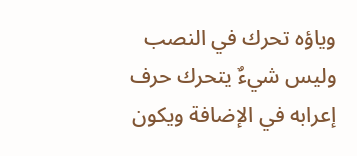وياؤه تحرك في النصب وليس شيءٌ يتحرك حرف إعرابه في الإضافة ويكون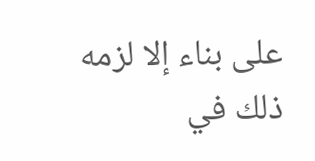على بناء إلا لزمه ذلك في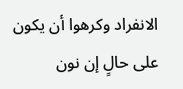الانفراد وكرهوا أن يكون على حالٍ إن نون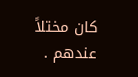كان مختلاً عندهم .